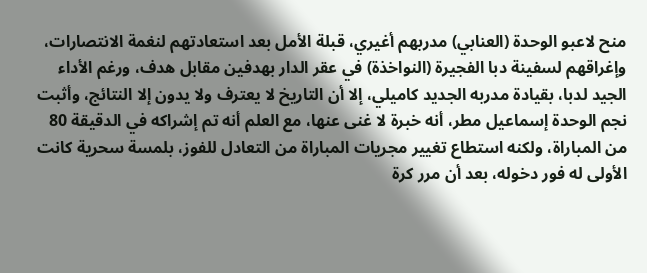منح لاعبو الوحدة (العنابي) مدربهم أغيري، قبلة الأمل بعد استعادتهم لنغمة الانتصارات، وإغراقهم لسفينة دبا الفجيرة (النواخذة) في عقر الدار بهدفين مقابل هدف، ورغم الأداء الجيد لدبا، بقيادة مدربه الجديد كاميلي، إلا أن التاريخ لا يعترف ولا يدون إلا النتائج، وأثبت نجم الوحدة إسماعيل مطر، أنه خبرة لا غنى عنها، مع العلم أنه تم إشراكه في الدقيقة 80 من المباراة، ولكنه استطاع تغيير مجريات المباراة من التعادل للفوز، بلمسة سحرية كانت الأولى له فور دخوله، بعد أن مرر كرة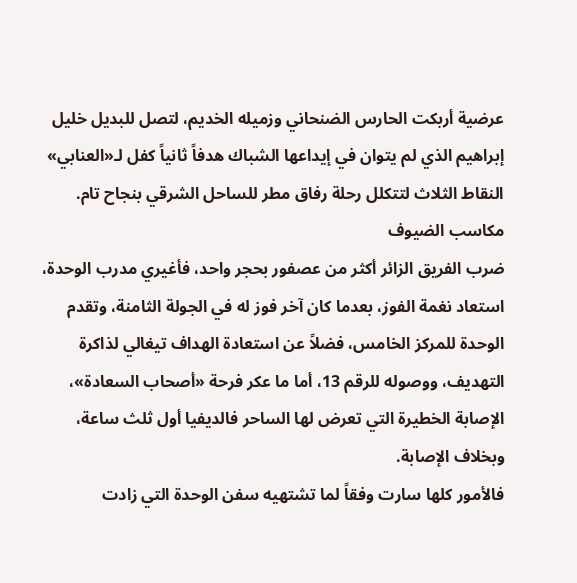عرضية أربكت الحارس الضنحاني وزميله الخديم، لتصل للبديل خليل إبراهيم الذي لم يتوان في إيداعها الشباك هدفاً ثانياً كفل لـ«العنابي» النقاط الثلاث لتتكلل رحلة رفاق مطر للساحل الشرقي بنجاح تام.
مكاسب الضيوف
ضرب الفريق الزائر أكثر من عصفور بحجر واحد، فأغيري مدرب الوحدة، استعاد نغمة الفوز، بعدما كان آخر فوز له في الجولة الثامنة، وتقدم الوحدة للمركز الخامس، فضلاً عن استعادة الهداف تيغالي لذاكرة التهديف، ووصوله للرقم 13، أما ما عكر فرحة «أصحاب السعادة»، الإصابة الخطيرة التي تعرض لها الساحر فالديفيا أول ثلث ساعة، وبخلاف الإصابة.
فالأمور كلها سارت وفقاً لما تشتهيه سفن الوحدة التي زادت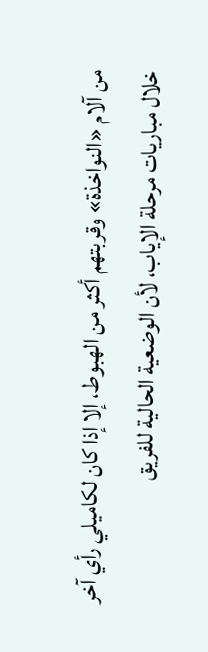من آلام «النواخذة» وقربتهم أكثر من الهبوط، إلا إذا كان لكاميلي رأي آخر خلال مباريات مرحلة الإياب، لأن الوضعية الحالية للفريق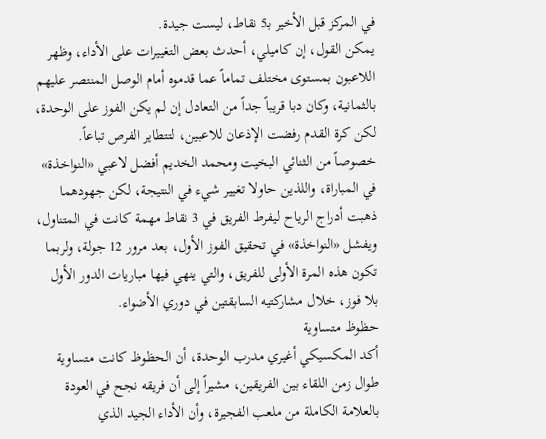في المركز قبل الأخير بـ5 نقاط، ليست جيدة.
يمكن القول، إن كاميلي، أحدث بعض التغييرات على الأداء، وظهر اللاعبون بمستوى مختلف تماماً عما قدموه أمام الوصل المنتصر عليهم بالثمانية، وكان دبا قريباً جداً من التعادل إن لم يكن الفوز على الوحدة، لكن كرة القدم رفضت الإذعان للاعبين، لتتطاير الفرص تباعاً.
خصوصاً من الثنائي البخيت ومحمد الخديم أفضل لاعبي «النواخذة» في المباراة، واللذين حاولا تغيير شيء في النتيجة، لكن جهودهما ذهبت أدراج الرياح ليفرط الفريق في 3 نقاط مهمة كانت في المتناول، ويفشل «النواخذة» في تحقيق الفوز الأول، بعد مرور 12 جولة، ولربما تكون هذه المرة الأولى للفريق، والتي ينهي فيها مباريات الدور الأول بلا فوز، خلال مشاركتيه السابقتين في دوري الأضواء.
حظوظ متساوية
أكد المكسيكي أغيري مدرب الوحدة، أن الحظوظ كانت متساوية طوال زمن اللقاء بين الفريقين، مشيراً إلى أن فريقه نجح في العودة بالعلامة الكاملة من ملعب الفجيرة، وأن الأداء الجيد الذي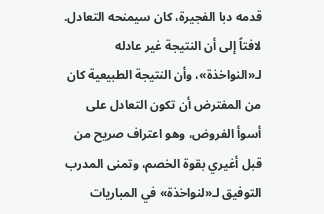قدمه دبا الفجيرة، كان سيمنحه التعادل.
لافتاً إلى أن النتيجة غير عادله لـ«النواخذة»، وأن النتيجة الطبيعية كان من المفترض أن تكون التعادل على أسوأ الفروض، وهو اعتراف صريح من قبل أغيري بقوة الخصم، وتمنى المدرب التوفيق لـ«لنواخذة» في المباريات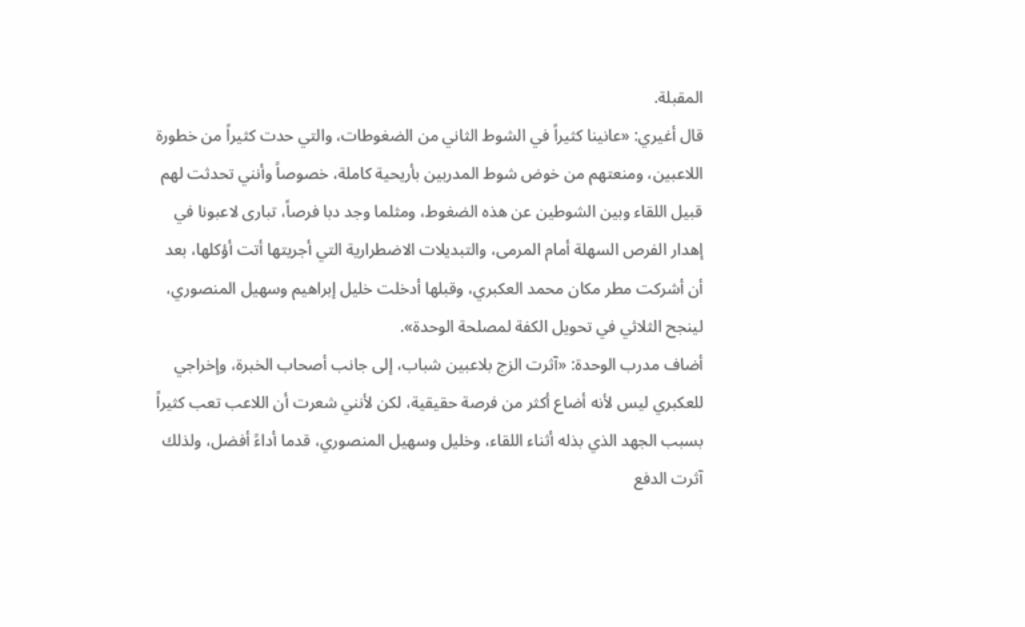المقبلة.
قال أغيري: «عانينا كثيراً في الشوط الثاني من الضغوطات، والتي حدت كثيراً من خطورة اللاعبين، ومنعتهم من خوض شوط المدربين بأريحية كاملة، خصوصاً وأنني تحدثت لهم قبيل اللقاء وبين الشوطين عن هذه الضغوط، ومثلما وجد دبا فرصاً، تبارى لاعبونا في إهدار الفرص السهلة أمام المرمى، والتبديلات الاضطرارية التي أجريتها أتت أؤكلها، بعد أن أشركت مطر مكان محمد العكبري، وقبلها أدخلت خليل إبراهيم وسهيل المنصوري، لينجح الثلاثي في تحويل الكفة لمصلحة الوحدة».
أضاف مدرب الوحدة: «آثرت الزج بلاعبين شباب، إلى جانب أصحاب الخبرة، وإخراجي للعكبري ليس لأنه أضاع أكثر من فرصة حقيقية، لكن لأنني شعرت أن اللاعب تعب كثيراً بسبب الجهد الذي بذله أثناء اللقاء، وخليل وسهيل المنصوري، قدما أداءً أفضل، ولذلك آثرت الدفع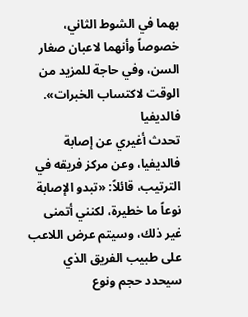بهما في الشوط الثاني، خصوصاً وأنهما لاعبان صغار السن، وفي حاجة للمزيد من الوقت لاكتساب الخبرات».
فالديفيا
تحدث أغيري عن إصابة فالديفيا، وعن مركز فريقه في الترتيب، قائلاً: «تبدو الإصابة نوعاً ما خطيرة، لكنني أتمنى غير ذلك، وسيتم عرض اللاعب على طبيب الفريق الذي سيحدد حجم ونوع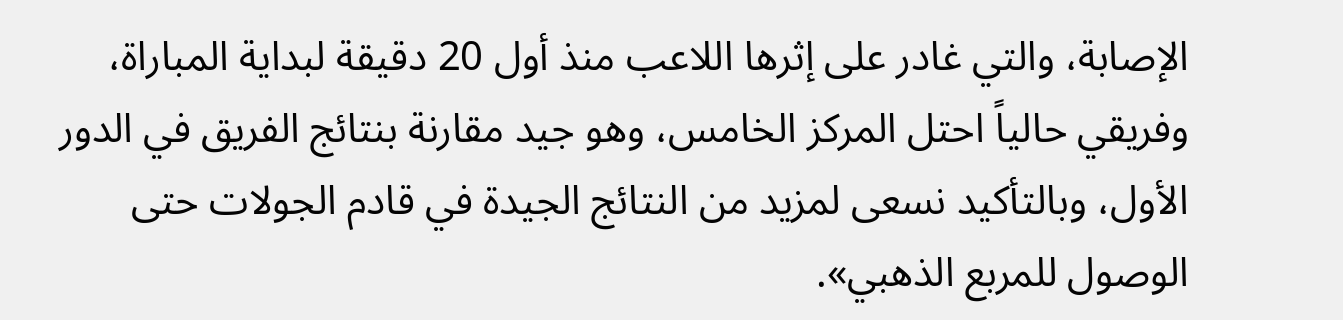الإصابة، والتي غادر على إثرها اللاعب منذ أول 20 دقيقة لبداية المباراة، وفريقي حالياً احتل المركز الخامس، وهو جيد مقارنة بنتائج الفريق في الدور الأول، وبالتأكيد نسعى لمزيد من النتائج الجيدة في قادم الجولات حتى الوصول للمربع الذهبي».